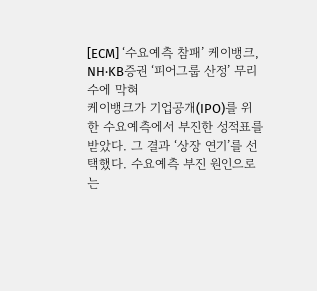[ECM] ‘수요예측 참패’ 케이뱅크, NH∙KB증권 ‘피어그룹 산정’ 무리수에 막혀
케이뱅크가 기업공개(IPO)를 위한 수요예측에서 부진한 성적표를 받았다. 그 결과 ‘상장 연기’를 선택했다. 수요예측 부진 원인으로는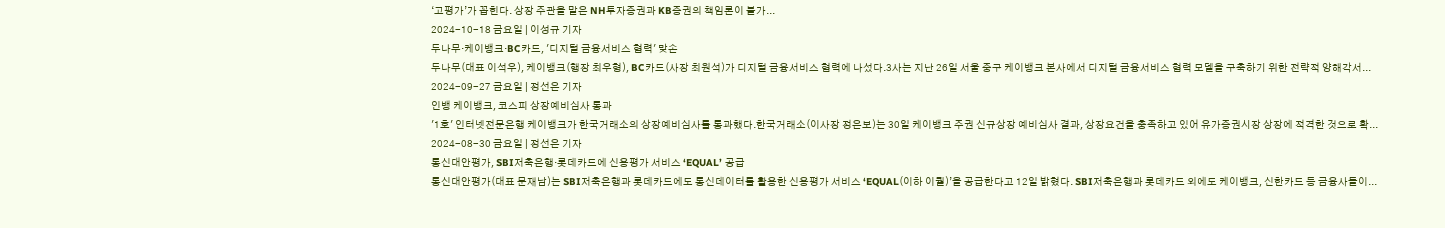‘고평가’가 꼽힌다. 상장 주관을 맡은 NH투자증권과 KB증권의 책임론이 불가...
2024-10-18 금요일 | 이성규 기자
두나무·케이뱅크·BC카드, '디지털 금융서비스 협력' 맞손
두나무(대표 이석우), 케이뱅크(행장 최우형), BC카드(사장 최원석)가 디지털 금융서비스 협력에 나섰다.3사는 지난 26일 서울 중구 케이뱅크 본사에서 디지털 금융서비스 협력 모델을 구축하기 위한 전략적 양해각서...
2024-09-27 금요일 | 정선은 기자
인뱅 케이뱅크, 코스피 상장예비심사 통과
'1호' 인터넷전문은행 케이뱅크가 한국거래소의 상장예비심사를 통과했다.한국거래소(이사장 정은보)는 30일 케이뱅크 주권 신규상장 예비심사 결과, 상장요건을 충족하고 있어 유가증권시장 상장에 적격한 것으로 확...
2024-08-30 금요일 | 정선은 기자
통신대안평가, SBI저축은행·롯데카드에 신용평가 서비스 ‘EQUAL’ 공급
통신대안평가(대표 문재남)는 SBI저축은행과 롯데카드에도 통신데이터를 활용한 신용평가 서비스 ‘EQUAL(이하 이퀄)’을 공급한다고 12일 밝혔다. SBI저축은행과 롯데카드 외에도 케이뱅크, 신한카드 등 금융사들이...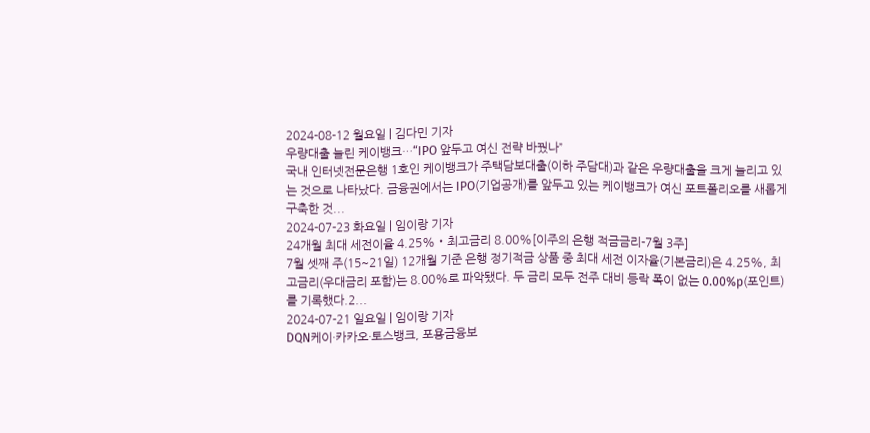2024-08-12 월요일 | 김다민 기자
우량대출 늘린 케이뱅크…“IPO 앞두고 여신 전략 바꿨나”
국내 인터넷전문은행 1호인 케이뱅크가 주택담보대출(이하 주담대)과 같은 우량대출을 크게 늘리고 있는 것으로 나타났다. 금융권에서는 IPO(기업공개)를 앞두고 있는 케이뱅크가 여신 포트폴리오를 새롭게 구축한 것...
2024-07-23 화요일 | 임이랑 기자
24개월 최대 세전이율 4.25%‧최고금리 8.00%[이주의 은행 적금금리-7월 3주]
7월 셋째 주(15~21일) 12개월 기준 은행 정기적금 상품 중 최대 세전 이자율(기본금리)은 4.25%, 최고금리(우대금리 포함)는 8.00%로 파악됐다. 두 금리 모두 전주 대비 등락 폭이 없는 0.00%p(포인트)를 기록했다.2...
2024-07-21 일요일 | 임이랑 기자
DQN케이·카카오·토스뱅크, 포용금융보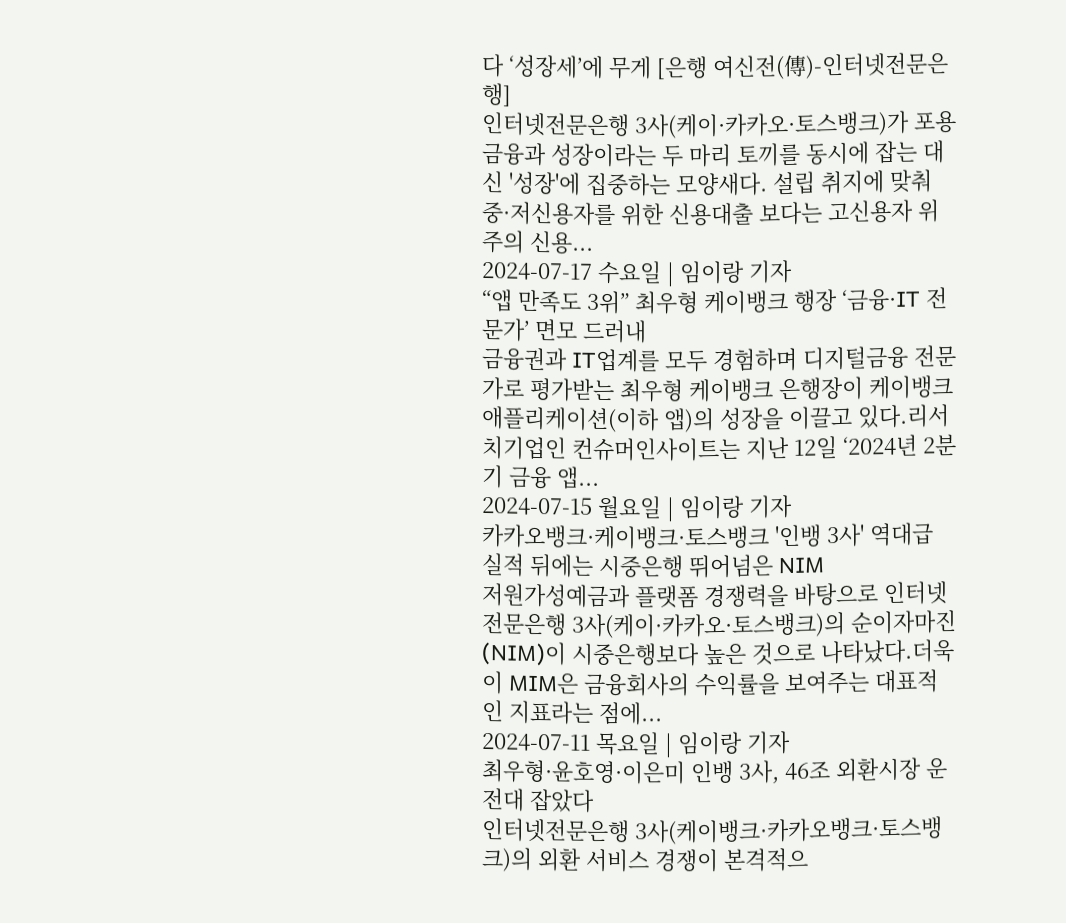다 ‘성장세’에 무게 [은행 여신전(傳)-인터넷전문은행]
인터넷전문은행 3사(케이·카카오·토스뱅크)가 포용금융과 성장이라는 두 마리 토끼를 동시에 잡는 대신 '성장'에 집중하는 모양새다. 설립 취지에 맞춰 중·저신용자를 위한 신용대출 보다는 고신용자 위주의 신용...
2024-07-17 수요일 | 임이랑 기자
“앱 만족도 3위” 최우형 케이뱅크 행장 ‘금융·IT 전문가’ 면모 드러내
금융권과 IT업계를 모두 경험하며 디지털금융 전문가로 평가받는 최우형 케이뱅크 은행장이 케이뱅크 애플리케이션(이하 앱)의 성장을 이끌고 있다.리서치기업인 컨슈머인사이트는 지난 12일 ‘2024년 2분기 금융 앱...
2024-07-15 월요일 | 임이랑 기자
카카오뱅크·케이뱅크·토스뱅크 '인뱅 3사' 역대급 실적 뒤에는 시중은행 뛰어넘은 NIM
저원가성예금과 플랫폼 경쟁력을 바탕으로 인터넷전문은행 3사(케이·카카오·토스뱅크)의 순이자마진(NIM)이 시중은행보다 높은 것으로 나타났다.더욱이 MIM은 금융회사의 수익률을 보여주는 대표적인 지표라는 점에...
2024-07-11 목요일 | 임이랑 기자
최우형·윤호영·이은미 인뱅 3사, 46조 외환시장 운전대 잡았다
인터넷전문은행 3사(케이뱅크·카카오뱅크·토스뱅크)의 외환 서비스 경쟁이 본격적으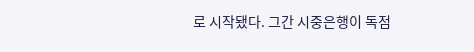로 시작됐다. 그간 시중은행이 독점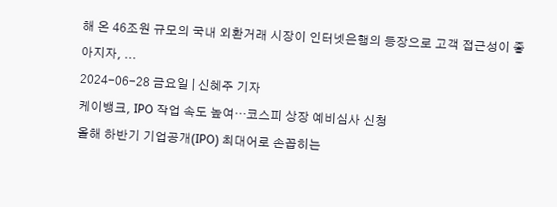해 온 46조원 규모의 국내 외환거래 시장이 인터넷은행의 등장으로 고객 접근성이 좋아지자, ...
2024-06-28 금요일 | 신혜주 기자
케이뱅크, IPO 작업 속도 높여…코스피 상장 예비심사 신청
올해 하반기 기업공개(IPO) 최대어로 손꼽히는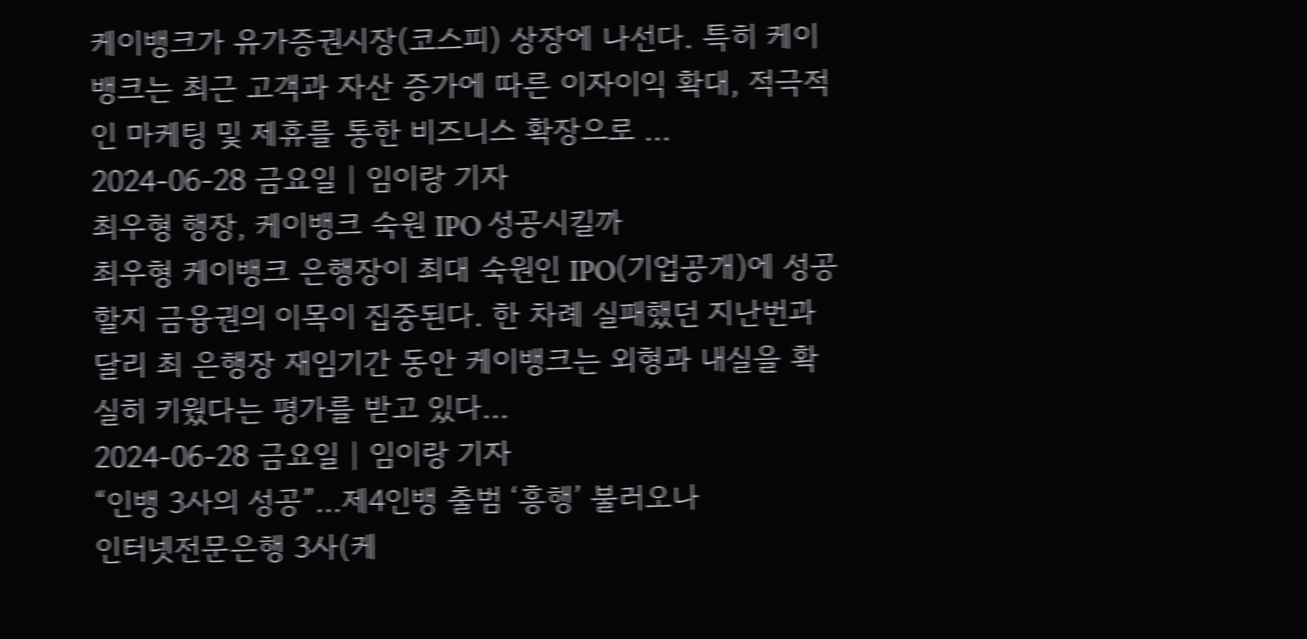케이뱅크가 유가증권시장(코스피) 상장에 나선다. 특히 케이뱅크는 최근 고객과 자산 증가에 따른 이자이익 확대, 적극적인 마케팅 및 제휴를 통한 비즈니스 확장으로 ...
2024-06-28 금요일 | 임이랑 기자
최우형 행장, 케이뱅크 숙원 IPO 성공시킬까
최우형 케이뱅크 은행장이 최대 숙원인 IPO(기업공개)에 성공할지 금융권의 이목이 집중된다. 한 차례 실패했던 지난번과 달리 최 은행장 재임기간 동안 케이뱅크는 외형과 내실을 확실히 키웠다는 평가를 받고 있다...
2024-06-28 금요일 | 임이랑 기자
“인뱅 3사의 성공”…제4인뱅 출범 ‘흥행’ 불러오나
인터넷전문은행 3사(케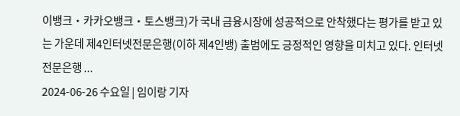이뱅크‧카카오뱅크‧토스뱅크)가 국내 금융시장에 성공적으로 안착했다는 평가를 받고 있는 가운데 제4인터넷전문은행(이하 제4인뱅) 출범에도 긍정적인 영향을 미치고 있다. 인터넷전문은행 ...
2024-06-26 수요일 | 임이랑 기자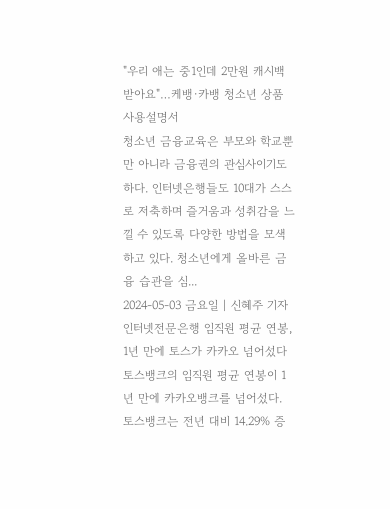"우리 애는 중1인데 2만원 캐시백 받아요"…케뱅·카뱅 청소년 상품 사용설명서
청소년 금융교육은 부모와 학교뿐만 아니라 금융권의 관심사이기도 하다. 인터넷은행들도 10대가 스스로 저축하며 즐거움과 성취감을 느낄 수 있도록 다양한 방법을 모색하고 있다. 청소년에게 올바른 금융 습관을 심...
2024-05-03 금요일 | 신혜주 기자
인터넷전문은행 임직원 평균 연봉, 1년 만에 토스가 카카오 넘어섰다
토스뱅크의 임직원 평균 연봉이 1년 만에 카카오뱅크를 넘어섰다. 토스뱅크는 전년 대비 14.29% 증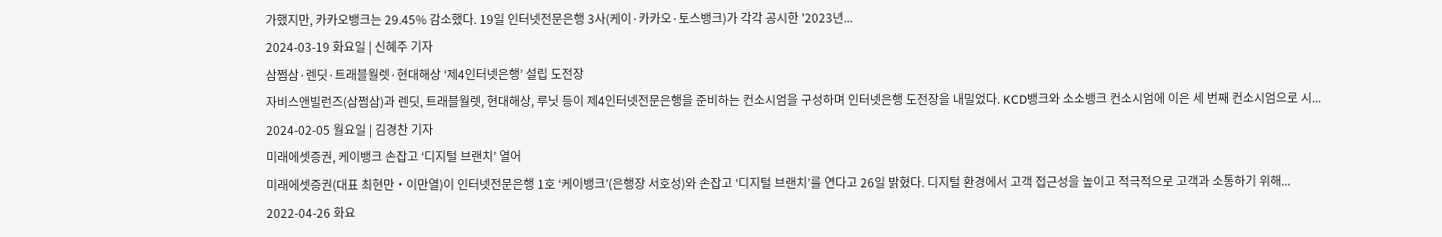가했지만, 카카오뱅크는 29.45% 감소했다. 19일 인터넷전문은행 3사(케이·카카오·토스뱅크)가 각각 공시한 '2023년...
2024-03-19 화요일 | 신혜주 기자
삼쩜삼·렌딧·트래블월렛·현대해상 ‘제4인터넷은행’ 설립 도전장
자비스앤빌런즈(삼쩜삼)과 렌딧, 트래블월렛, 현대해상, 루닛 등이 제4인터넷전문은행을 준비하는 컨소시엄을 구성하며 인터넷은행 도전장을 내밀었다. KCD뱅크와 소소뱅크 컨소시엄에 이은 세 번째 컨소시엄으로 시...
2024-02-05 월요일 | 김경찬 기자
미래에셋증권, 케이뱅크 손잡고 ‘디지털 브랜치’ 열어
미래에셋증권(대표 최현만‧이만열)이 인터넷전문은행 1호 ‘케이뱅크’(은행장 서호성)와 손잡고 ‘디지털 브랜치’를 연다고 26일 밝혔다. 디지털 환경에서 고객 접근성을 높이고 적극적으로 고객과 소통하기 위해...
2022-04-26 화요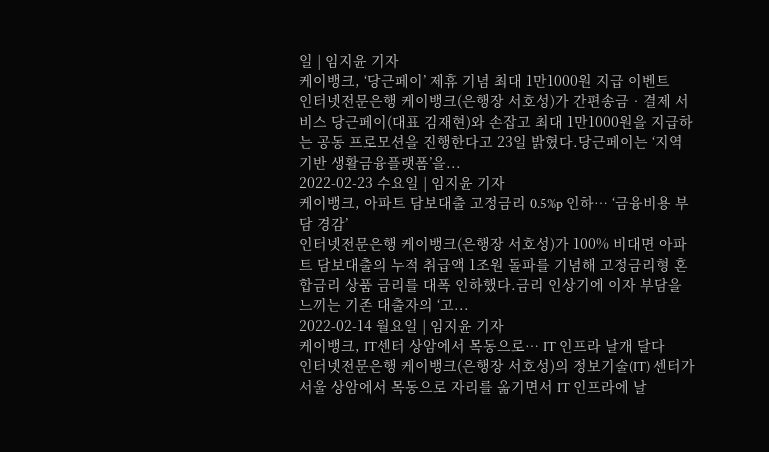일 | 임지윤 기자
케이뱅크, ‘당근페이’ 제휴 기념 최대 1만1000원 지급 이벤트
인터넷전문은행 케이뱅크(은행장 서호성)가 간편송금‧결제 서비스 당근페이(대표 김재현)와 손잡고 최대 1만1000원을 지급하는 공동 프로모션을 진행한다고 23일 밝혔다.당근페이는 ‘지역 기반 생활금융플랫폼’을...
2022-02-23 수요일 | 임지윤 기자
케이뱅크, 아파트 담보대출 고정금리 0.5%p 인하… ‘금융비용 부담 경감’
인터넷전문은행 케이뱅크(은행장 서호성)가 100% 비대면 아파트 담보대출의 누적 취급액 1조원 돌파를 기념해 고정금리형 혼합금리 상품 금리를 대폭 인하했다.금리 인상기에 이자 부담을 느끼는 기존 대출자의 ‘고...
2022-02-14 월요일 | 임지윤 기자
케이뱅크, IT센터 상암에서 목동으로… IT 인프라 날개 달다
인터넷전문은행 케이뱅크(은행장 서호성)의 정보기술(IT) 센터가 서울 상암에서 목동으로 자리를 옮기면서 IT 인프라에 날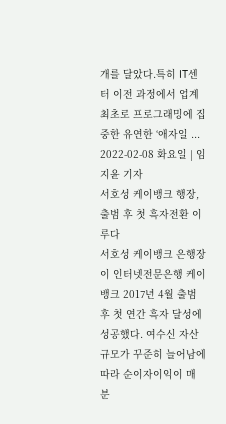개를 달았다.특히 IT센터 이전 과정에서 업계 최초로 프로그래밍에 집중한 유연한 ‘애자일 ...
2022-02-08 화요일 | 임지윤 기자
서호성 케이뱅크 행장, 출범 후 첫 흑자전환 이루다
서호성 케이뱅크 은행장이 인터넷전문은행 케이뱅크 2017년 4월 출범 후 첫 연간 흑자 달성에 성공했다. 여수신 자산 규모가 꾸준히 늘어남에 따라 순이자이익이 매 분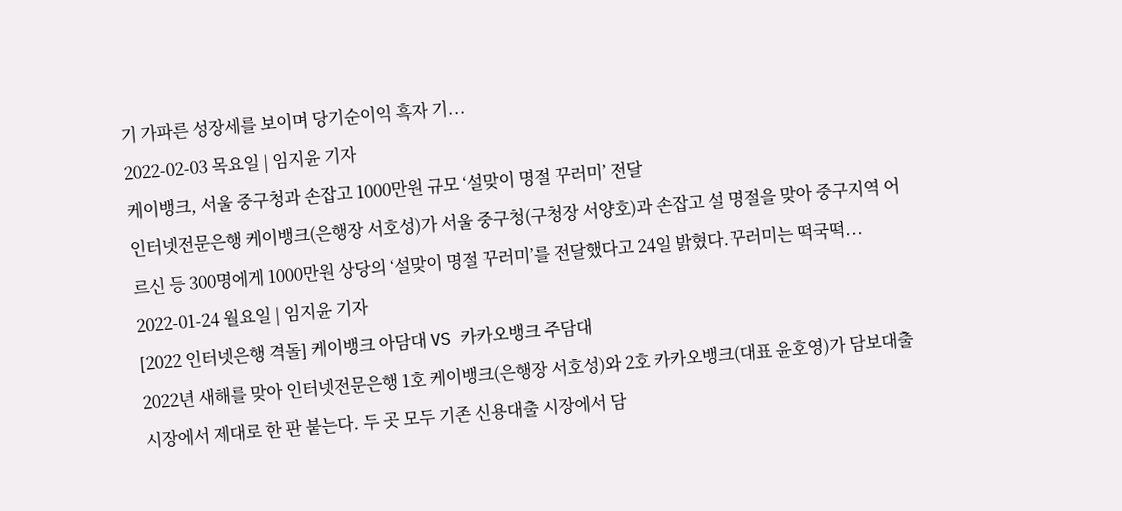기 가파른 성장세를 보이며 당기순이익 흑자 기...
2022-02-03 목요일 | 임지윤 기자
케이뱅크, 서울 중구청과 손잡고 1000만원 규모 ‘설맞이 명절 꾸러미’ 전달
인터넷전문은행 케이뱅크(은행장 서호성)가 서울 중구청(구청장 서양호)과 손잡고 설 명절을 맞아 중구지역 어르신 등 300명에게 1000만원 상당의 ‘설맞이 명절 꾸러미’를 전달했다고 24일 밝혔다.꾸러미는 떡국떡...
2022-01-24 월요일 | 임지윤 기자
[2022 인터넷은행 격돌] 케이뱅크 아담대 VS 카카오뱅크 주담대
2022년 새해를 맞아 인터넷전문은행 1호 케이뱅크(은행장 서호성)와 2호 카카오뱅크(대표 윤호영)가 담보대출 시장에서 제대로 한 판 붙는다. 두 곳 모두 기존 신용대출 시장에서 담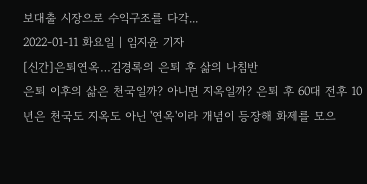보대출 시장으로 수익구조를 다각...
2022-01-11 화요일 | 임지윤 기자
[신간]은퇴연옥…김경록의 은퇴 후 삶의 나침반
은퇴 이후의 삶은 천국일까? 아니면 지옥일까? 은퇴 후 60대 전후 10년은 천국도 지옥도 아닌 '연옥'이라 개념이 등장해 화제를 모으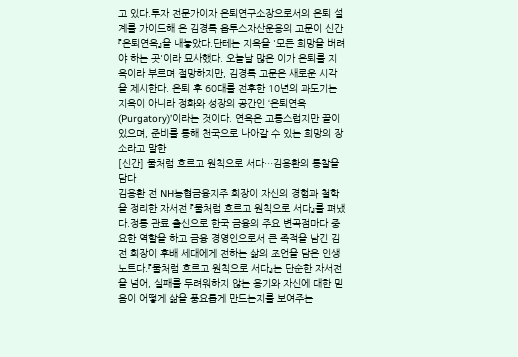고 있다.투자 전문가이자 은퇴연구소장으로서의 은퇴 설계를 가이드해 온 김경록 옵투스자산운용의 고문이 신간 『은퇴연옥』을 내놓았다.단테는 지옥을 '모든 희망을 버려야 하는 곳'이라 묘사했다. 오늘날 많은 이가 은퇴를 지옥이라 부르며 절망하지만, 김경록 고문은 새로운 시각을 제시한다. 은퇴 후 60대를 전후한 10년의 과도기는 지옥이 아니라 정화와 성장의 공간인 ‘은퇴연옥(Purgatory)’이라는 것이다. 연옥은 고통스럽지만 끝이 있으며, 준비를 통해 천국으로 나아갈 수 있는 희망의 장소라고 말한
[신간] 물처럼 흐르고 원칙으로 서다…김용환의 통찰을 담다
김용환 전 NH농협금융지주 회장이 자신의 경험과 철학을 정리한 자서전 『물처럼 흐르고 원칙으로 서다』를 펴냈다.정통 관료 출신으로 한국 금융의 주요 변곡점마다 중요한 역할을 하고 금융 경영인으로서 큰 족적을 남긴 김 전 회장이 후배 세대에게 전하는 삶의 조언을 담은 인생 노트다.『물처럼 흐르고 원칙으로 서다』는 단순한 자서전을 넘어, 실패를 두려워하지 않는 용기와 자신에 대한 믿음이 어떻게 삶을 풍요롭게 만드는지를 보여주는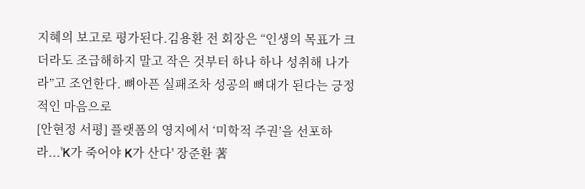지혜의 보고로 평가된다.김용환 전 회장은 “인생의 목표가 크더라도 조급해하지 말고 작은 것부터 하나 하나 성취해 나가라”고 조언한다. 뼈아픈 실패조차 성공의 뼈대가 된다는 긍정적인 마음으로
[안현정 서평] 플랫폼의 영지에서 ‘미학적 주권’을 선포하라...'K가 죽어야 K가 산다' 장준환 著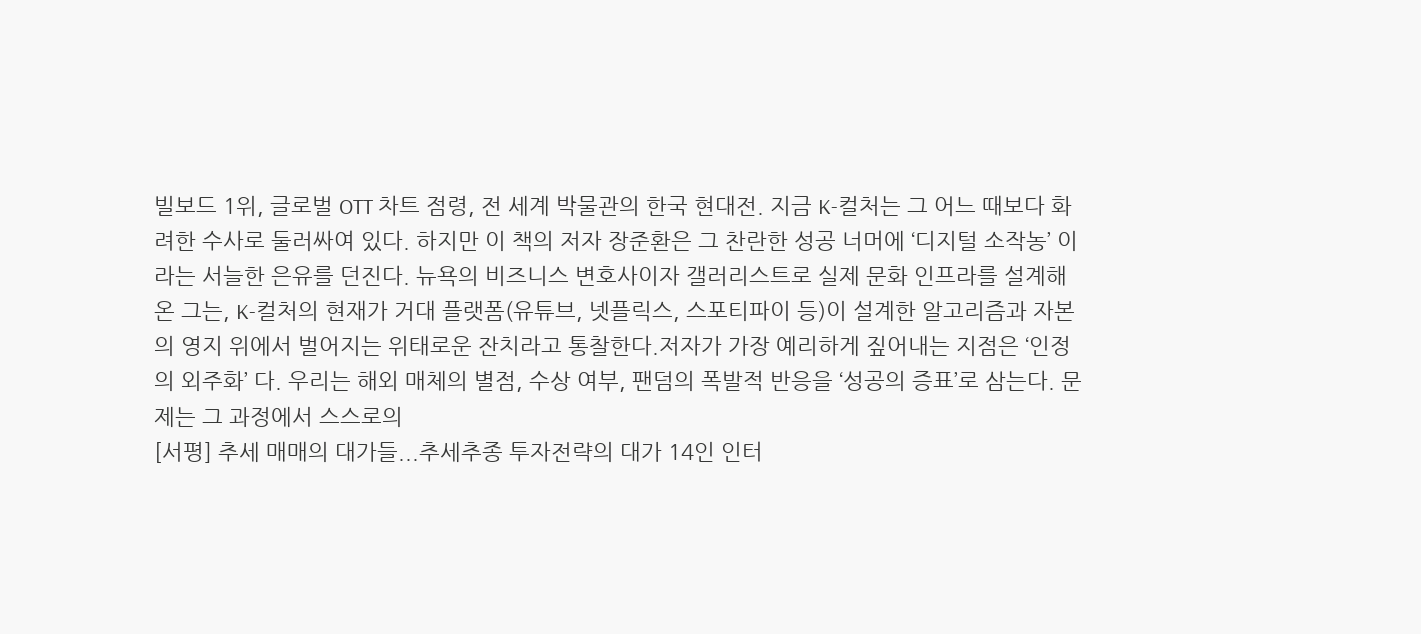빌보드 1위, 글로벌 OTT 차트 점령, 전 세계 박물관의 한국 현대전. 지금 K-컬처는 그 어느 때보다 화려한 수사로 둘러싸여 있다. 하지만 이 책의 저자 장준환은 그 찬란한 성공 너머에 ‘디지털 소작농’ 이라는 서늘한 은유를 던진다. 뉴욕의 비즈니스 변호사이자 갤러리스트로 실제 문화 인프라를 설계해온 그는, K-컬처의 현재가 거대 플랫폼(유튜브, 넷플릭스, 스포티파이 등)이 설계한 알고리즘과 자본의 영지 위에서 벌어지는 위태로운 잔치라고 통찰한다.저자가 가장 예리하게 짚어내는 지점은 ‘인정의 외주화’ 다. 우리는 해외 매체의 별점, 수상 여부, 팬덤의 폭발적 반응을 ‘성공의 증표’로 삼는다. 문제는 그 과정에서 스스로의
[서평] 추세 매매의 대가들...추세추종 투자전략의 대가 14인 인터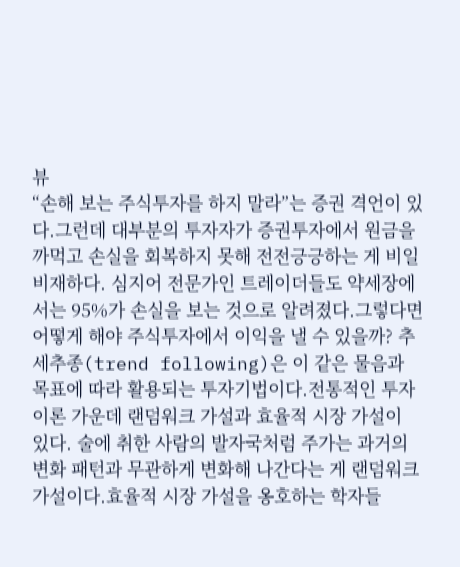뷰
“손해 보는 주식투자를 하지 말라”는 증권 격언이 있다.그런데 대부분의 투자자가 증권투자에서 원금을 까먹고 손실을 회복하지 못해 전전긍긍하는 게 비일비재하다. 심지어 전문가인 트레이더들도 약세장에서는 95%가 손실을 보는 것으로 알려졌다.그렇다면 어떻게 해야 주식투자에서 이익을 낼 수 있을까? 추세추종(trend following)은 이 같은 물음과 목표에 따라 활용되는 투자기법이다.전통적인 투자이론 가운데 랜덤워크 가설과 효율적 시장 가설이 있다. 술에 취한 사람의 발자국처럼 주가는 과거의 변화 패턴과 무관하게 변화해 나간다는 게 랜덤워크 가설이다.효율적 시장 가설을 옹호하는 학자들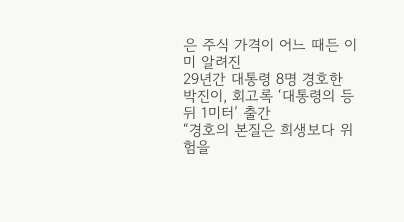은 주식 가격이 어느 때든 이미 알려진
29년간 대통령 8명 경호한 박진이, 회고록 ‘대통령의 등 뒤 1미터’ 출간
“경호의 본질은 희생보다 위험을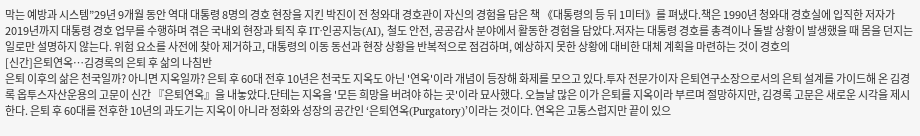막는 예방과 시스템”29년 9개월 동안 역대 대통령 8명의 경호 현장을 지킨 박진이 전 청와대 경호관이 자신의 경험을 담은 책 《대통령의 등 뒤 1미터》를 펴냈다.책은 1990년 청와대 경호실에 입직한 저자가 2019년까지 대통령 경호 업무를 수행하며 겪은 국내외 현장과 퇴직 후 IT·인공지능(AI), 철도 안전, 공공감사 분야에서 활동한 경험을 담았다.저자는 대통령 경호를 총격이나 돌발 상황이 발생했을 때 몸을 던지는 일로만 설명하지 않는다. 위험 요소를 사전에 찾아 제거하고, 대통령의 이동 동선과 현장 상황을 반복적으로 점검하며, 예상하지 못한 상황에 대비한 대체 계획을 마련하는 것이 경호의
[신간]은퇴연옥…김경록의 은퇴 후 삶의 나침반
은퇴 이후의 삶은 천국일까? 아니면 지옥일까? 은퇴 후 60대 전후 10년은 천국도 지옥도 아닌 '연옥'이라 개념이 등장해 화제를 모으고 있다.투자 전문가이자 은퇴연구소장으로서의 은퇴 설계를 가이드해 온 김경록 옵투스자산운용의 고문이 신간 『은퇴연옥』을 내놓았다.단테는 지옥을 '모든 희망을 버려야 하는 곳'이라 묘사했다. 오늘날 많은 이가 은퇴를 지옥이라 부르며 절망하지만, 김경록 고문은 새로운 시각을 제시한다. 은퇴 후 60대를 전후한 10년의 과도기는 지옥이 아니라 정화와 성장의 공간인 ‘은퇴연옥(Purgatory)’이라는 것이다. 연옥은 고통스럽지만 끝이 있으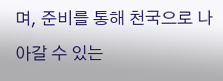며, 준비를 통해 천국으로 나아갈 수 있는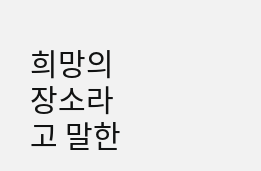희망의 장소라고 말한